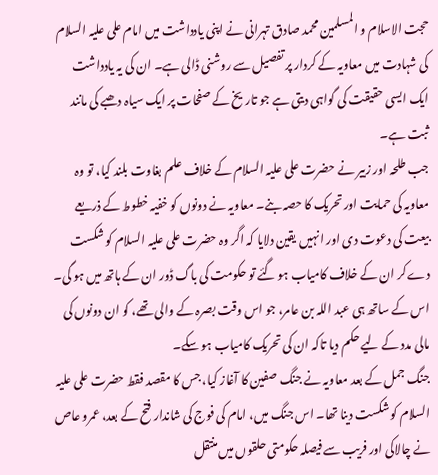حجت الاسلام و المسلمین محمد صادق تہرانی نے اپنی یادداشت میں امام علی علیہ السلام کی شہادت میں معاویہ کے کردار پر تفصیل سے روشنی ڈالی ہے۔ ان کی یہ یادداشت ایک ایسی حقیقت کی گواہی دیتی ہے جو تاریخ کے صفحات پر ایک سیاہ دھبے کی مانند ثبت ہے۔
جب طلحہ اور زبیر نے حضرت علی علیہ السلام کے خلاف علم بغاوت بلند کیا، تو وہ معاویہ کی حمایت اور تحریک کا حصہ بنے۔ معاویہ نے دونوں کو خفیہ خطوط کے ذریعے بیعت کی دعوت دی اور انہیں یقین دلایا کہ اگر وہ حضرت علی علیہ السلام کو شکست دے کر ان کے خلاف کامیاب ہو گئے تو حکومت کی باگ ڈور ان کے ہاتھ میں ہو گی۔ اس کے ساتھ ہی عبد اللہ بن عامر، جو اس وقت بصرہ کے والی تھے، کو ان دونوں کی مالی مدد کے لیے حکم دیا تاکہ ان کی تحریک کامیاب ہو سکے۔
جنگ جمل کے بعد معاویہ نے جنگ صفین کا آغاز کیا، جس کا مقصد فقط حضرت علی علیہ السلام کو شکست دینا تھا۔ اس جنگ میں، امام کی فوج کی شاندار فتح کے بعد، عمرو عاص نے چالاکی اور فریب سے فیصلہ حکومتی حلقوں میں منتقل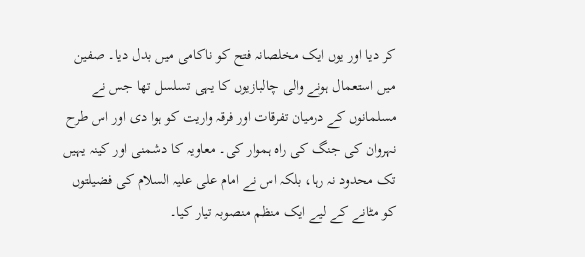کر دیا اور یوں ایک مخلصانہ فتح کو ناکامی میں بدل دیا۔ صفین میں استعمال ہونے والی چالبازیوں کا یہی تسلسل تھا جس نے مسلمانوں کے درمیان تفرقات اور فرقہ واریت کو ہوا دی اور اس طرح نہروان کی جنگ کی راہ ہموار کی۔ معاویہ کا دشمنی اور کینہ یہیں تک محدود نہ رہا، بلکہ اس نے امام علی علیہ السلام کی فضیلتوں کو مٹانے کے لیے ایک منظم منصوبہ تیار کیا۔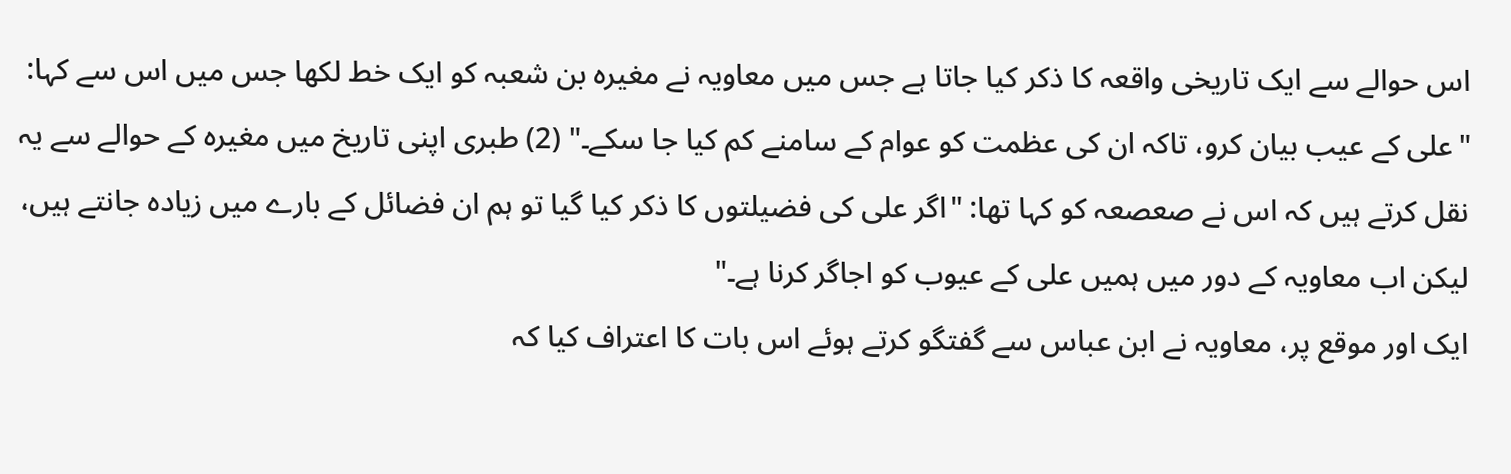اس حوالے سے ایک تاریخی واقعہ کا ذکر کیا جاتا ہے جس میں معاویہ نے مغیرہ بن شعبہ کو ایک خط لکھا جس میں اس سے کہا: "علی کے عیب بیان کرو، تاکہ ان کی عظمت کو عوام کے سامنے کم کیا جا سکے۔" (2) طبری اپنی تاریخ میں مغیرہ کے حوالے سے یہ نقل کرتے ہیں کہ اس نے صعصعہ کو کہا تھا: "اگر علی کی فضیلتوں کا ذکر کیا گیا تو ہم ان فضائل کے بارے میں زیادہ جانتے ہیں، لیکن اب معاویہ کے دور میں ہمیں علی کے عیوب کو اجاگر کرنا ہے۔"
ایک اور موقع پر، معاویہ نے ابن عباس سے گفتگو کرتے ہوئے اس بات کا اعتراف کیا کہ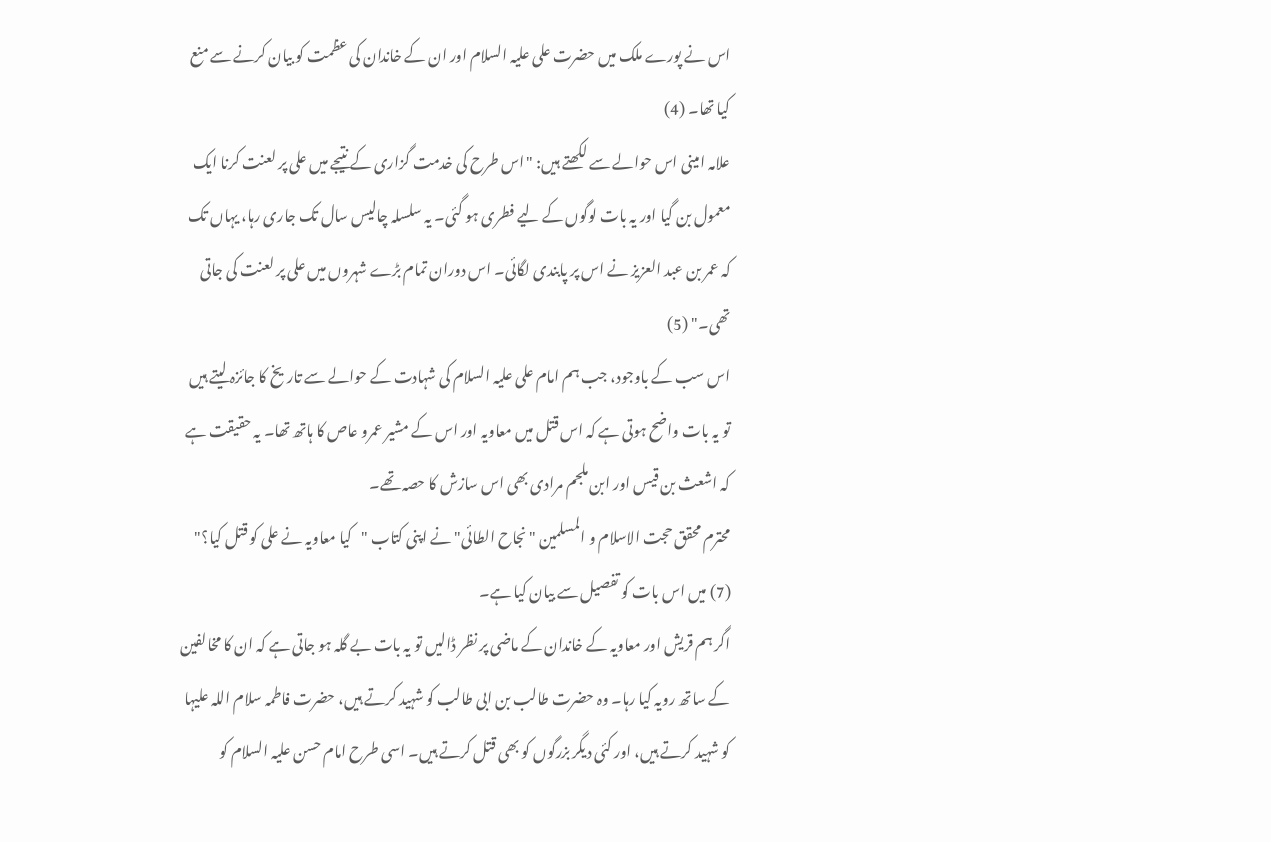اس نے پورے ملک میں حضرت علی علیہ السلام اور ان کے خاندان کی عظمت کو بیان کرنے سے منع کیا تھا۔ (4)
علامہ امینی اس حوالے سے لکھتے ہیں: "اس طرح کی خدمت گزاری کے نتیجے میں علی پر لعنت کرنا ایک معمول بن گیا اور یہ بات لوگوں کے لیے فطری ہو گئی۔ یہ سلسلہ چالیس سال تک جاری رہا، یہاں تک کہ عمر بن عبد العزیز نے اس پر پابندی لگائی۔ اس دوران تمام بڑے شہروں میں علی پر لعنت کی جاتی تھی۔" (5)
اس سب کے باوجود، جب ہم امام علی علیہ السلام کی شہادت کے حوالے سے تاریخ کا جائزہ لیتے ہیں تو یہ بات واضح ہوتی ہے کہ اس قتل میں معاویہ اور اس کے مشیر عمرو عاص کا ہاتھ تھا۔ یہ حقیقت ہے کہ اشعث بن قیس اور ابن ملجم مرادی بھی اس سازش کا حصہ تھے۔
محترم محقق حجت الاسلام و المسلمین "نجاح الطائی" نے اپنی کتاب "کیا معاویہ نے علی کو قتل کیا؟" (7) میں اس بات کو تفصیل سے بیان کیا ہے۔
اگر ہم قریش اور معاویہ کے خاندان کے ماضی پر نظر ڈالیں تو یہ بات بے گلہ ہو جاتی ہے کہ ان کا مخالفین کے ساتھ رویہ کیا رہا۔ وہ حضرت طالب بن ابی طالب کو شہید کرتے ہیں، حضرت فاطمہ سلام اللہ علیہا کو شہید کرتے ہیں، اور کئی دیگر بزرگوں کو بھی قتل کرتے ہیں۔ اسی طرح امام حسن علیہ السلام کو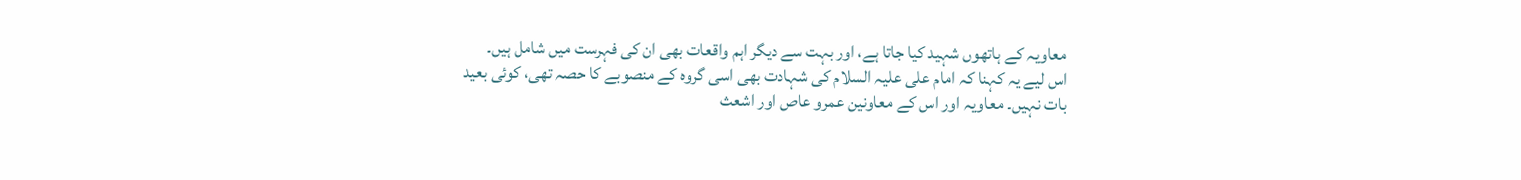معاویہ کے ہاتھوں شہید کیا جاتا ہے، اور بہت سے دیگر اہم واقعات بھی ان کی فہرست میں شامل ہیں۔
اس لیے یہ کہنا کہ امام علی علیہ السلام کی شہادت بھی اسی گروہ کے منصوبے کا حصہ تھی، کوئی بعید بات نہیں۔ معاویہ اور اس کے معاونین عمرو عاص اور اشعث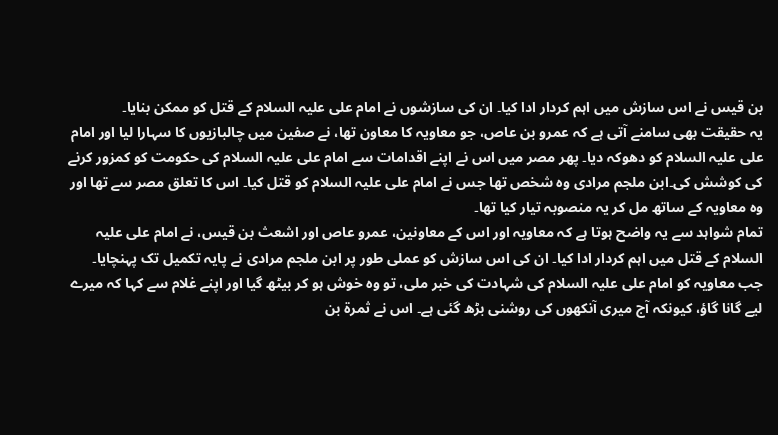بن قیس نے اس سازش میں اہم کردار ادا کیا۔ ان کی سازشوں نے امام علی علیہ السلام کے قتل کو ممکن بنایا۔
یہ حقیقت بھی سامنے آتی ہے کہ عمرو بن عاص، جو معاویہ کا معاون تھا، نے صفین میں چالبازیوں کا سہارا لیا اور امام علی علیہ السلام کو دھوکہ دیا۔ پھر مصر میں اس نے اپنے اقدامات سے امام علی علیہ السلام کی حکومت کو کمزور کرنے کی کوشش کی۔ابن ملجم مرادی وہ شخص تھا جس نے امام علی علیہ السلام کو قتل کیا۔ اس کا تعلق مصر سے تھا اور وہ معاویہ کے ساتھ مل کر یہ منصوبہ تیار کیا تھا۔
تمام شواہد سے یہ واضح ہوتا ہے کہ معاویہ اور اس کے معاونین، عمرو عاص اور اشعث بن قیس، نے امام علی علیہ السلام کے قتل میں اہم کردار ادا کیا۔ ان کی اس سازش کو عملی طور پر ابن ملجم مرادی نے پایہ تکمیل تک پہنچایا۔
جب معاویہ کو امام علی علیہ السلام کی شہادت کی خبر ملی، تو وہ خوش ہو کر بیٹھ گیا اور اپنے غلام سے کہا کہ میرے لیے گانا گاؤ، کیونکہ آج میری آنکھوں کی روشنی بڑھ گئی ہے۔ اس نے ثمرة بن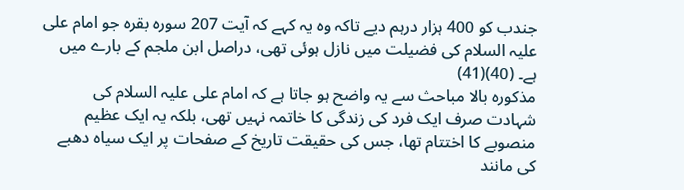جندب کو 400 ہزار درہم دیے تاکہ وہ یہ کہے کہ آیت 207 سوره بقرہ جو امام علی علیہ السلام کی فضیلت میں نازل ہوئی تھی، دراصل ابن ملجم کے بارے میں ہے۔ (40)(41)
مذکورہ بالا مباحث سے یہ واضح ہو جاتا ہے کہ امام علی علیہ السلام کی شہادت صرف ایک فرد کی زندگی کا خاتمہ نہیں تھی، بلکہ یہ ایک عظیم منصوبے کا اختتام تھا، جس کی حقیقت تاریخ کے صفحات پر ایک سیاہ دھبے کی مانند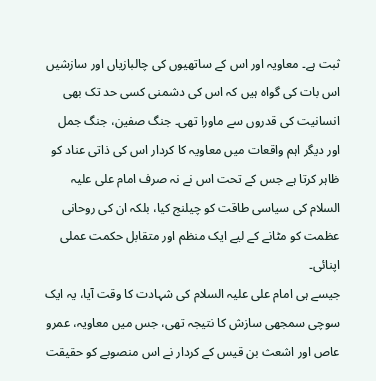ثبت ہے۔ معاویہ اور اس کے ساتھیوں کی چالبازیاں اور سازشیں اس بات کی گواہ ہیں کہ اس کی دشمنی کسی حد تک بھی انسانیت کی قدروں سے ماورا تھی۔ جنگ صفین، جنگ جمل اور دیگر اہم واقعات میں معاویہ کا کردار اس کی ذاتی عناد کو ظاہر کرتا ہے جس کے تحت اس نے نہ صرف امام علی علیہ السلام کی سیاسی طاقت کو چیلنج کیا، بلکہ ان کی روحانی عظمت کو مٹانے کے لیے ایک منظم اور متقابل حکمت عملی اپنائی۔
جیسے ہی امام علی علیہ السلام کی شہادت کا وقت آیا، یہ ایک سوچی سمجھی سازش کا نتیجہ تھی، جس میں معاویہ، عمرو عاص اور اشعث بن قیس کے کردار نے اس منصوبے کو حقیقت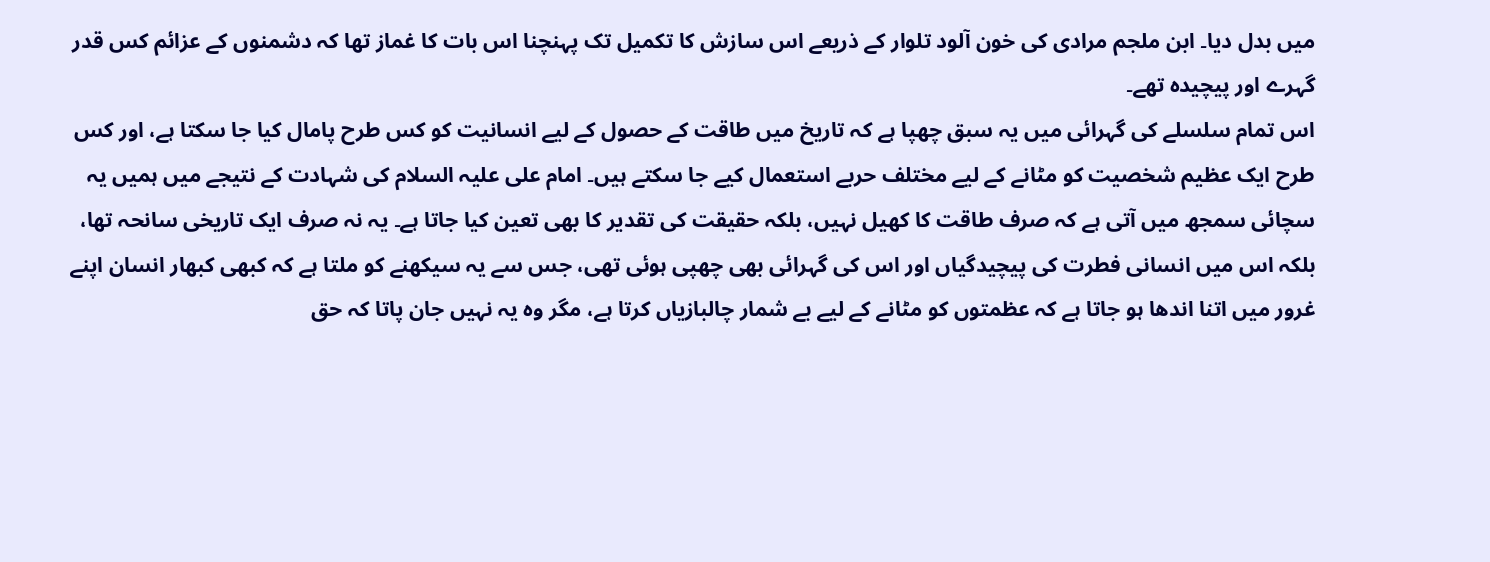میں بدل دیا۔ ابن ملجم مرادی کی خون آلود تلوار کے ذریعے اس سازش کا تکمیل تک پہنچنا اس بات کا غماز تھا کہ دشمنوں کے عزائم کس قدر گہرے اور پیچیدہ تھے۔
اس تمام سلسلے کی گہرائی میں یہ سبق چھپا ہے کہ تاریخ میں طاقت کے حصول کے لیے انسانیت کو کس طرح پامال کیا جا سکتا ہے، اور کس طرح ایک عظیم شخصیت کو مٹانے کے لیے مختلف حربے استعمال کیے جا سکتے ہیں۔ امام علی علیہ السلام کی شہادت کے نتیجے میں ہمیں یہ سچائی سمجھ میں آتی ہے کہ صرف طاقت کا کھیل نہیں، بلکہ حقیقت کی تقدیر کا بھی تعین کیا جاتا ہے۔ یہ نہ صرف ایک تاریخی سانحہ تھا، بلکہ اس میں انسانی فطرت کی پیچیدگیاں اور اس کی گہرائی بھی چھپی ہوئی تھی، جس سے یہ سیکھنے کو ملتا ہے کہ کبھی کبھار انسان اپنے غرور میں اتنا اندھا ہو جاتا ہے کہ عظمتوں کو مٹانے کے لیے بے شمار چالبازیاں کرتا ہے، مگر وہ یہ نہیں جان پاتا کہ حق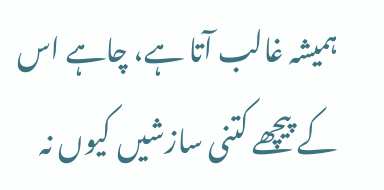ہمیشہ غالب آتا ہے، چاہے اس کے پیچھے کتنی سازشیں کیوں نہ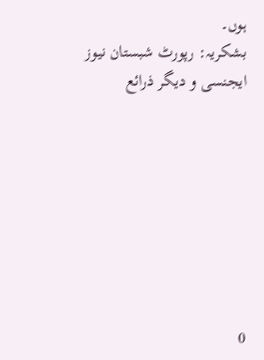ہوں۔
بشکریہ: رپورٹ شبستان نیوز ایجنسی و دیگر ذرائع








0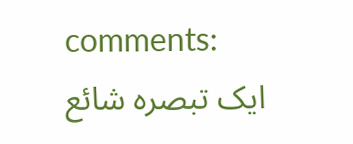comments:
ایک تبصرہ شائع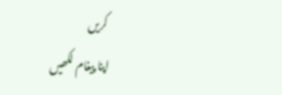کریں
اپنا پیغام لکھیں